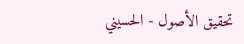تحقيق الأصول - الحسيني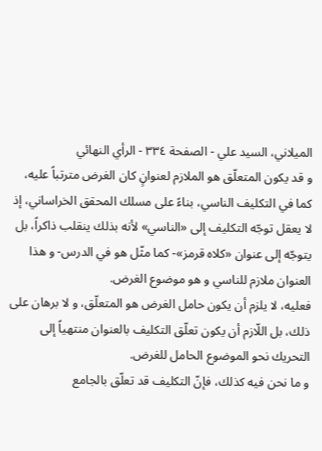الميلاني، السيد علي - الصفحة ٣٣٤ - الرأي النهائي
و قد يكون المتعلّق هو الملازم لعنوانٍ كان الغرض مترتباً عليه، كما في التكليف الناسي، بناءً على مسلك المحقق الخراساني، إذ لا يعقل توجّه التكليف إلى «الناسي» لأنه بذلك ينقلب ذاكراً، بل يتوجّه إلى عنوان «كلاه قرمز»- كما مثّل هو في الدرس- و هذا العنوان ملازم للناسي و هو موضوع الغرض.
فعليه، لا يلزم أن يكون حامل الغرض هو المتعلّق، و لا برهان على ذلك، بل اللّازم أن يكون تعلّق التكليف بالعنوان منتهياً إلى التحريك نحو الموضوع الحامل للغرض.
و ما نحن فيه كذلك، فإنّ التكليف قد تعلّق بالجامع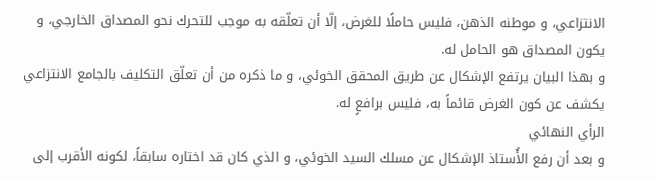الانتزاعي، و موطنه الذهن، فليس حاملًا للغرض، إلّا أن تعلّقه به موجب للتحرك نحو المصداق الخارجي، و يكون المصداق هو الحامل له.
و بهذا البيان يرتفع الإشكال عن طريق المحقق الخوئي، و ما ذكره من أن تعلّق التكليف بالجامع الانتزاعي يكشف عن كون الغرض قائماً به، فليس برافعٍ له.
الرأي النهائي
و بعد أن رفع الأُستاذ الإشكال عن مسلك السيد الخوئي، و الذي كان قد اختاره سابقاً، لكونه الأقرب إلى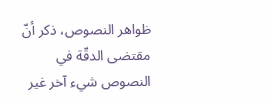ظواهر النصوص، ذكر أنّ مقتضى الدقّة في النصوص شيء آخر غير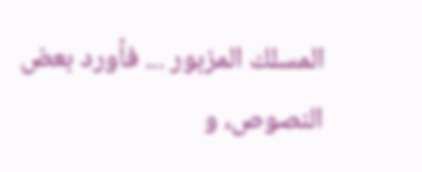المسلك المزبور ... فأورد بعض النصوص، و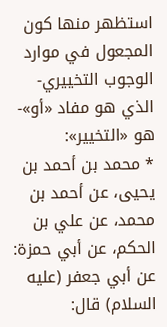استظهر منها كون المجعول في موارد الوجوب التخييري- الذي هو مفاد «أو»- هو «التخيير»:
* محمد بن أحمد بن يحيى، عن أحمد بن محمد، عن علي بن الحكم، عن أبي حمزة: عن أبي جعفر (عليه السلام) قال: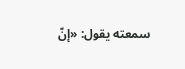سمعته يقول: «إنّ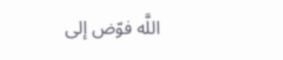اللَّه فوّض إلى